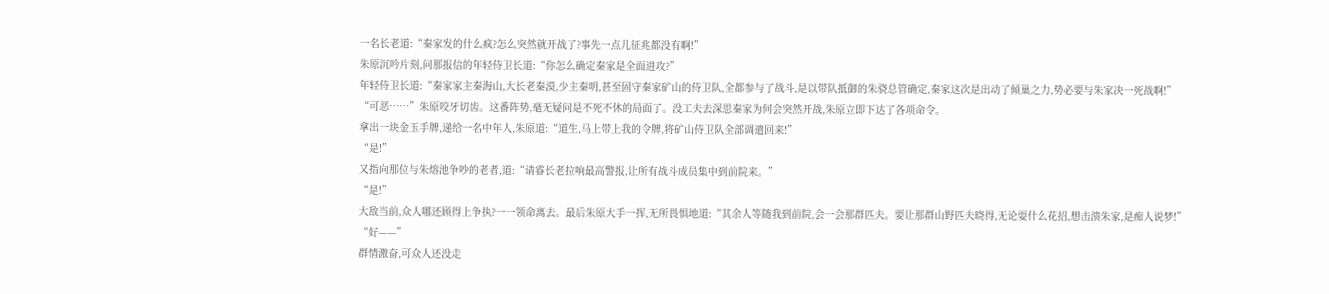一名长老道:“秦家发的什么疯?怎么突然就开战了?事先一点儿征兆都没有啊!”
朱原沉吟片刻,问那报信的年轻侍卫长道:“你怎么确定秦家是全面进攻?”
年轻侍卫长道:“秦家家主秦海山,大长老秦漠,少主秦明,甚至固守秦家矿山的侍卫队,全都参与了战斗,是以带队抵御的朱骁总管确定,秦家这次是出动了倾巢之力,势必要与朱家决一死战啊!”
“可恶……”朱原咬牙切齿。这番阵势,毫无疑问是不死不休的局面了。没工夫去深思秦家为何会突然开战,朱原立即下达了各项命令。
拿出一块金玉手牌,递给一名中年人,朱原道:“道生,马上带上我的令牌,将矿山侍卫队全部调遣回来!”
“是!”
又指向那位与朱熔池争吵的老者,道:“请睿长老拉响最高警报,让所有战斗成员集中到前院来。”
“是!”
大敌当前,众人哪还顾得上争执?一一领命离去。最后朱原大手一挥,无所畏惧地道:“其余人等随我到前院,会一会那群匹夫。要让那群山野匹夫晓得,无论耍什么花招,想击溃朱家,是痴人说梦!”
“好——”
群情激奋,可众人还没走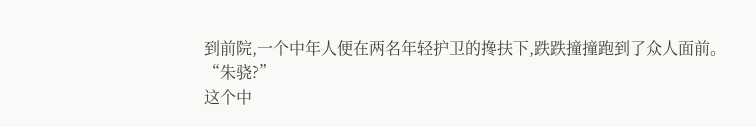到前院,一个中年人便在两名年轻护卫的搀扶下,跌跌撞撞跑到了众人面前。
“朱骁?”
这个中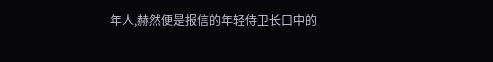年人,赫然便是报信的年轻侍卫长口中的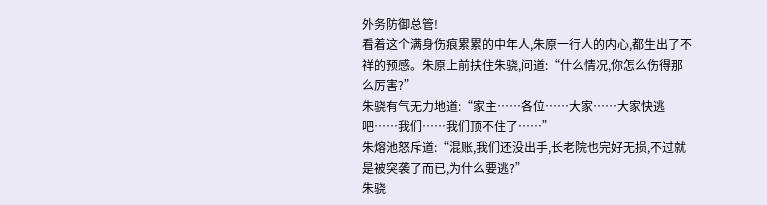外务防御总管!
看着这个满身伤痕累累的中年人,朱原一行人的内心,都生出了不祥的预感。朱原上前扶住朱骁,问道:“什么情况,你怎么伤得那么厉害?”
朱骁有气无力地道:“家主……各位……大家……大家快逃吧……我们……我们顶不住了……”
朱熔池怒斥道:“混账,我们还没出手,长老院也完好无损,不过就是被突袭了而已,为什么要逃?”
朱骁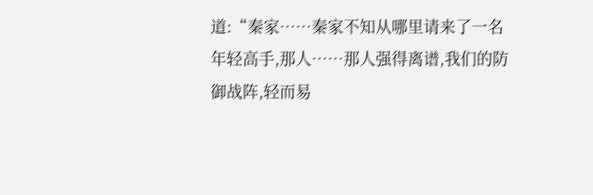道:“秦家……秦家不知从哪里请来了一名年轻高手,那人……那人强得离谱,我们的防御战阵,轻而易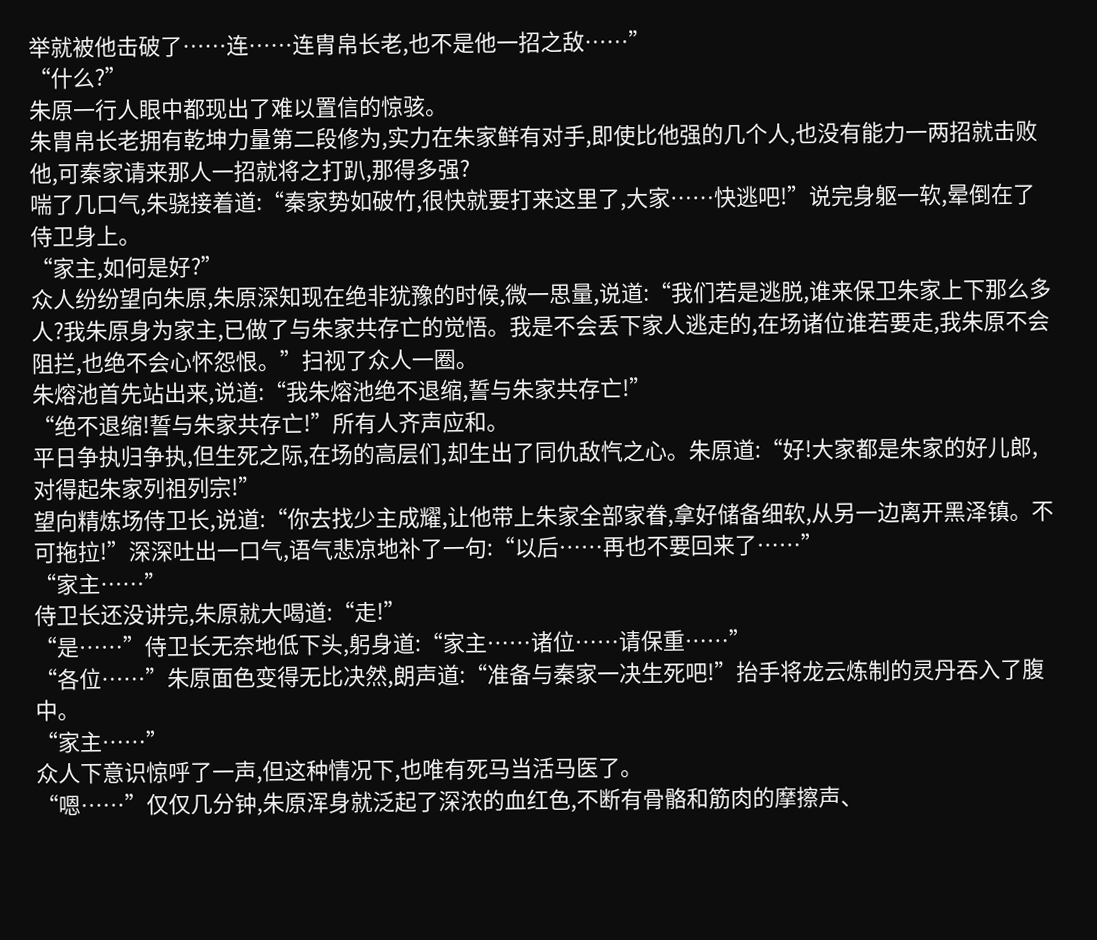举就被他击破了……连……连胄帛长老,也不是他一招之敌……”
“什么?”
朱原一行人眼中都现出了难以置信的惊骇。
朱胄帛长老拥有乾坤力量第二段修为,实力在朱家鲜有对手,即使比他强的几个人,也没有能力一两招就击败他,可秦家请来那人一招就将之打趴,那得多强?
喘了几口气,朱骁接着道:“秦家势如破竹,很快就要打来这里了,大家……快逃吧!”说完身躯一软,晕倒在了侍卫身上。
“家主,如何是好?”
众人纷纷望向朱原,朱原深知现在绝非犹豫的时候,微一思量,说道:“我们若是逃脱,谁来保卫朱家上下那么多人?我朱原身为家主,已做了与朱家共存亡的觉悟。我是不会丢下家人逃走的,在场诸位谁若要走,我朱原不会阻拦,也绝不会心怀怨恨。”扫视了众人一圈。
朱熔池首先站出来,说道:“我朱熔池绝不退缩,誓与朱家共存亡!”
“绝不退缩!誓与朱家共存亡!”所有人齐声应和。
平日争执归争执,但生死之际,在场的高层们,却生出了同仇敌忾之心。朱原道:“好!大家都是朱家的好儿郎,对得起朱家列祖列宗!”
望向精炼场侍卫长,说道:“你去找少主成耀,让他带上朱家全部家眷,拿好储备细软,从另一边离开黑泽镇。不可拖拉!”深深吐出一口气,语气悲凉地补了一句:“以后……再也不要回来了……”
“家主……”
侍卫长还没讲完,朱原就大喝道:“走!”
“是……”侍卫长无奈地低下头,躬身道:“家主……诸位……请保重……”
“各位……”朱原面色变得无比决然,朗声道:“准备与秦家一决生死吧!”抬手将龙云炼制的灵丹吞入了腹中。
“家主……”
众人下意识惊呼了一声,但这种情况下,也唯有死马当活马医了。
“嗯……”仅仅几分钟,朱原浑身就泛起了深浓的血红色,不断有骨骼和筋肉的摩擦声、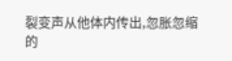裂变声从他体内传出,忽胀忽缩的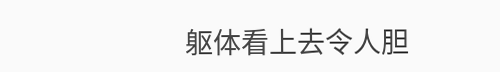躯体看上去令人胆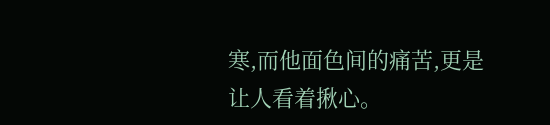寒,而他面色间的痛苦,更是让人看着揪心。